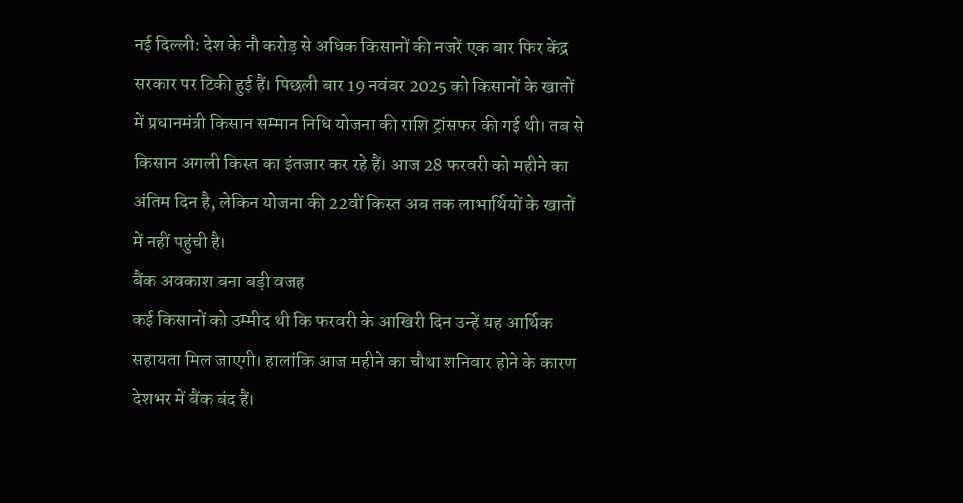नई दिल्ली: देश के नौ करोड़ से अधिक किसानों की नजरें एक बार फिर केंद्र सरकार पर टिकी हुई हैं। पिछली बार 19 नवंबर 2025 को किसानों के खातों में प्रधानमंत्री किसान सम्मान निधि योजना की राशि ट्रांसफर की गई थी। तब से किसान अगली किस्त का इंतजार कर रहे हैं। आज 28 फरवरी को महीने का अंतिम दिन है, लेकिन योजना की 22वीं किस्त अब तक लाभार्थियों के खातों में नहीं पहुंची है।
बैंक अवकाश बना बड़ी वजह
कई किसानों को उम्मीद थी कि फरवरी के आखिरी दिन उन्हें यह आर्थिक सहायता मिल जाएगी। हालांकि आज महीने का चौथा शनिवार होने के कारण देशभर में बैंक बंद हैं।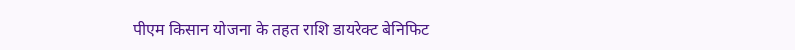पीएम किसान योजना के तहत राशि डायरेक्ट बेनिफिट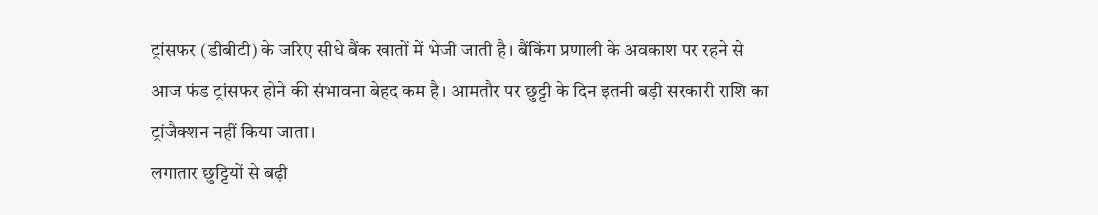ट्रांसफर (डीबीटी) के जरिए सीधे बैंक खातों में भेजी जाती है। बैंकिंग प्रणाली के अवकाश पर रहने से आज फंड ट्रांसफर होने की संभावना बेहद कम है। आमतौर पर छुट्टी के दिन इतनी बड़ी सरकारी राशि का ट्रांजैक्शन नहीं किया जाता।
लगातार छुट्टियों से बढ़ी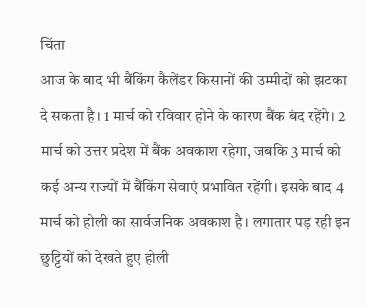चिंता
आज के बाद भी बैंकिंग कैलेंडर किसानों की उम्मीदों को झटका दे सकता है। 1 मार्च को रविवार होने के कारण बैंक बंद रहेंगे। 2 मार्च को उत्तर प्रदेश में बैंक अवकाश रहेगा, जबकि 3 मार्च को कई अन्य राज्यों में बैंकिंग सेवाएं प्रभावित रहेंगी। इसके बाद 4 मार्च को होली का सार्वजनिक अवकाश है। लगातार पड़ रही इन छुट्टियों को देखते हुए होली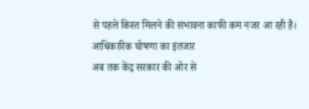से पहले किस्त मिलने की संभावना काफी कम नजर आ रही है।
आधिकारिक घोषणा का इंतजार
अब तक केंद्र सरकार की ओर से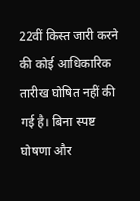22वीं किस्त जारी करने की कोई आधिकारिक तारीख घोषित नहीं की गई है। बिना स्पष्ट घोषणा और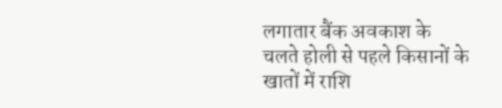लगातार बैंक अवकाश के चलते होली से पहले किसानों के खातों में राशि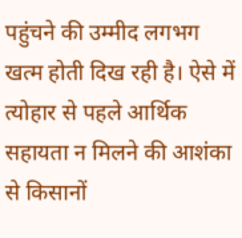पहुंचने की उम्मीद लगभग खत्म होती दिख रही है। ऐसे में त्योहार से पहले आर्थिक सहायता न मिलने की आशंका से किसानों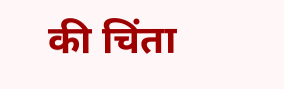की चिंता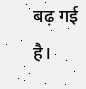बढ़ गई है।